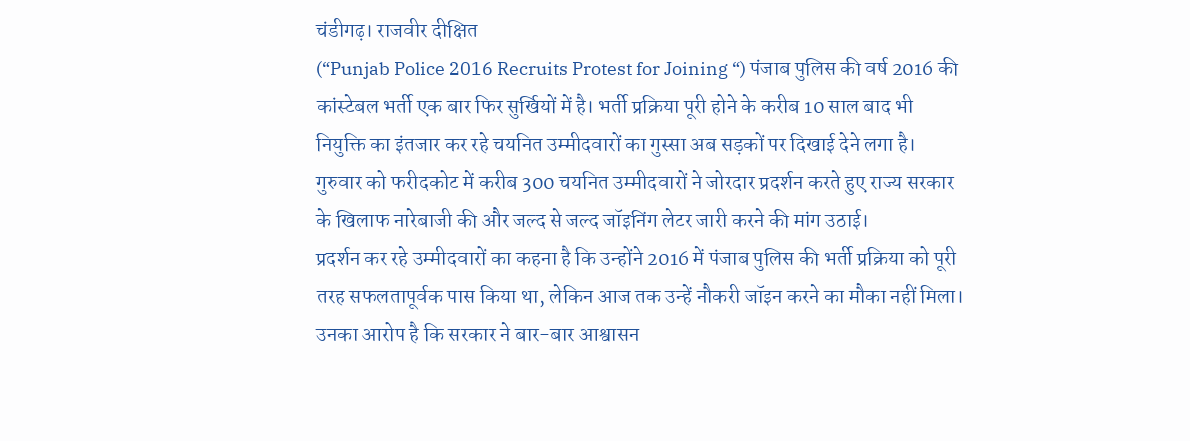चंडीगढ़। राजवीर दीक्षित
(“Punjab Police 2016 Recruits Protest for Joining “) पंजाब पुलिस की वर्ष 2016 की कांस्टेबल भर्ती एक बार फिर सुर्खियों में है। भर्ती प्रक्रिया पूरी होने के करीब 10 साल बाद भी नियुक्ति का इंतजार कर रहे चयनित उम्मीदवारों का गुस्सा अब सड़कों पर दिखाई देने लगा है। गुरुवार को फरीदकोट में करीब 300 चयनित उम्मीदवारों ने जोरदार प्रदर्शन करते हुए राज्य सरकार के खिलाफ नारेबाजी की और जल्द से जल्द जॉइनिंग लेटर जारी करने की मांग उठाई।
प्रदर्शन कर रहे उम्मीदवारों का कहना है कि उन्होंने 2016 में पंजाब पुलिस की भर्ती प्रक्रिया को पूरी तरह सफलतापूर्वक पास किया था, लेकिन आज तक उन्हें नौकरी जॉइन करने का मौका नहीं मिला। उनका आरोप है कि सरकार ने बार-बार आश्वासन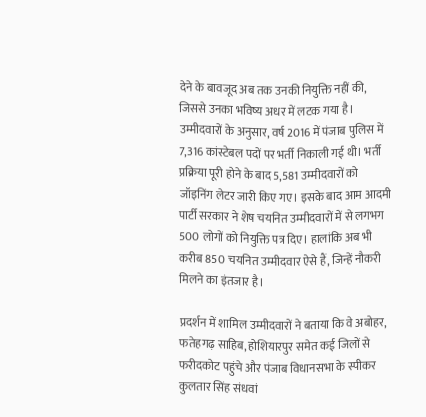देने के बावजूद अब तक उनकी नियुक्ति नहीं की, जिससे उनका भविष्य अधर में लटक गया है।
उम्मीदवारों के अनुसार, वर्ष 2016 में पंजाब पुलिस में 7,316 कांस्टेबल पदों पर भर्ती निकाली गई थी। भर्ती प्रक्रिया पूरी होने के बाद 5,581 उम्मीदवारों को जॉइनिंग लेटर जारी किए गए। इसके बाद आम आदमी पार्टी सरकार ने शेष चयनित उम्मीदवारों में से लगभग 500 लोगों को नियुक्ति पत्र दिए। हालांकि अब भी करीब 850 चयनित उम्मीदवार ऐसे हैं, जिन्हें नौकरी मिलने का इंतजार है।

प्रदर्शन में शामिल उम्मीदवारों ने बताया कि वे अबोहर, फतेहगढ़ साहिब, होशियारपुर समेत कई जिलों से फरीदकोट पहुंचे और पंजाब विधानसभा के स्पीकर कुलतार सिंह संधवां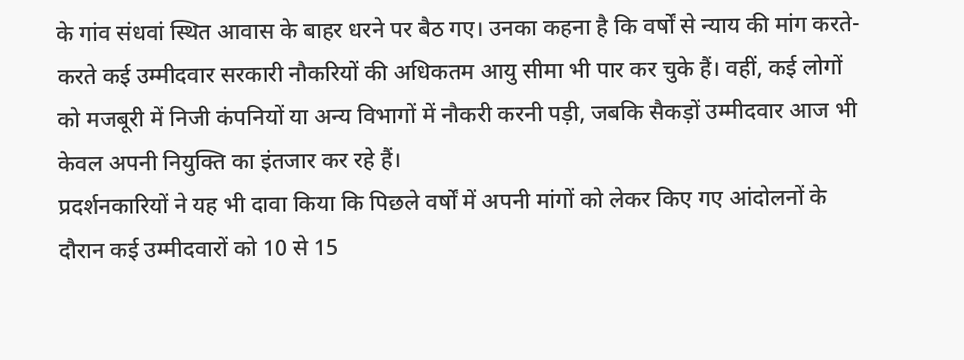के गांव संधवां स्थित आवास के बाहर धरने पर बैठ गए। उनका कहना है कि वर्षों से न्याय की मांग करते-करते कई उम्मीदवार सरकारी नौकरियों की अधिकतम आयु सीमा भी पार कर चुके हैं। वहीं, कई लोगों को मजबूरी में निजी कंपनियों या अन्य विभागों में नौकरी करनी पड़ी, जबकि सैकड़ों उम्मीदवार आज भी केवल अपनी नियुक्ति का इंतजार कर रहे हैं।
प्रदर्शनकारियों ने यह भी दावा किया कि पिछले वर्षों में अपनी मांगों को लेकर किए गए आंदोलनों के दौरान कई उम्मीदवारों को 10 से 15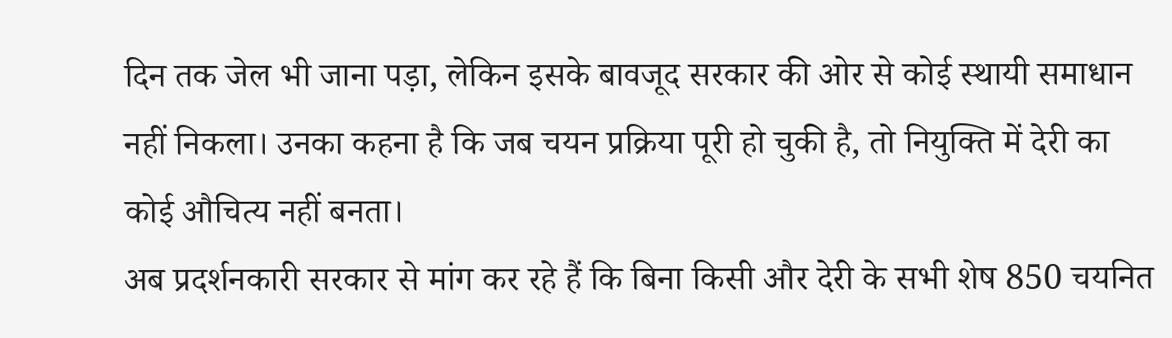दिन तक जेल भी जाना पड़ा, लेकिन इसके बावजूद सरकार की ओर से कोई स्थायी समाधान नहीं निकला। उनका कहना है कि जब चयन प्रक्रिया पूरी हो चुकी है, तो नियुक्ति में देरी का कोई औचित्य नहीं बनता।
अब प्रदर्शनकारी सरकार से मांग कर रहे हैं कि बिना किसी और देरी के सभी शेष 850 चयनित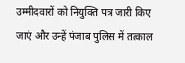उम्मीदवारों को नियुक्ति पत्र जारी किए जाएं और उन्हें पंजाब पुलिस में तत्काल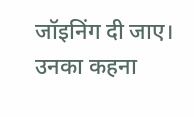जॉइनिंग दी जाए। उनका कहना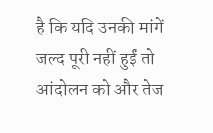है कि यदि उनकी मांगें जल्द पूरी नहीं हुईं तो आंदोलन को और तेज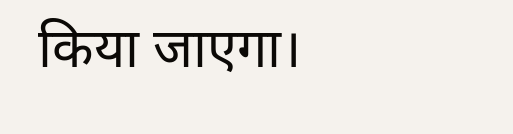किया जाएगा।